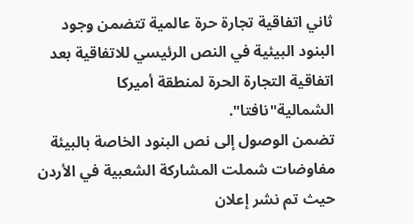ثاني اتفاقية تجارة حرة عالمية تتضمن وجود البنود البيئية في النص الرئيسي للاتفاقية بعد اتفاقية التجارة الحرة لمنطقة أميركا الشمالية"نافتا".
تضمن الوصول إلى نص البنود الخاصة بالبيئة مفاوضات شملت المشاركة الشعبية في الأردن حيث تم نشر إعلان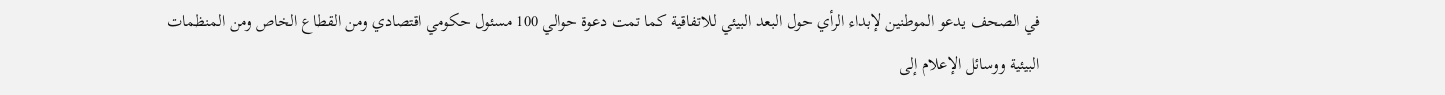في الصحف يدعو الموطنين لإبداء الرأي حول البعد البيئي للاتفاقية كما تمت دعوة حوالي 100 مسئول حكومي اقتصادي ومن القطاع الخاص ومن المنظمات البيئية ووسائل الإعلام إلى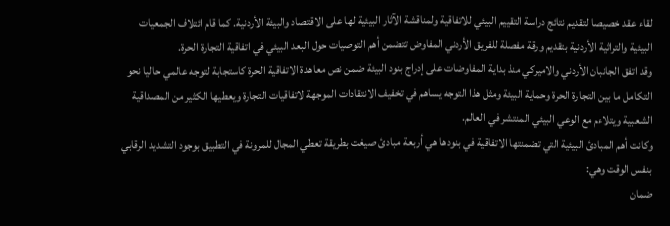لقاء عقد خصيصا لتقديم نتائج دراسة التقييم البيئي للاتفاقية ولمناقشة الآثار البيئية لها على الاقتصاد والبيئة الأردنية. كما قام ائتلاف الجمعيات البيئية والتراثية الأردنية بتقديم ورقة مفصلة للفريق الأردني المفاوض تتضمن أهم التوصيات حول البعد البيئي في اتفاقية التجارة الحرة.
وقد اتفق الجانبان الأردني والاميركي منذ بداية المفاوضات على إدراج بنود البيئة ضمن نص معاهدة الاتفاقية الحرة كاستجابة لتوجه عالمي حاليا نحو التكامل ما بين التجارة الحرة وحماية البيئة ومثل هذا التوجه يساهم في تخفيف الانتقادات الموجهة لاتفاقيات التجارة ويعطيها الكثير من المصداقية الشعبية ويتلاءم مع الوعي البيئي المنتشر في العالم.
وكانت أهم المبادئ البيئية التي تضمنتها الاتفاقية في بنودها هي أربعة مبادئ صيغت بطريقة تعطي المجال للمرونة في التطبيق بوجود التشديد الرقابي بنفس الوقت وهي:
ضمان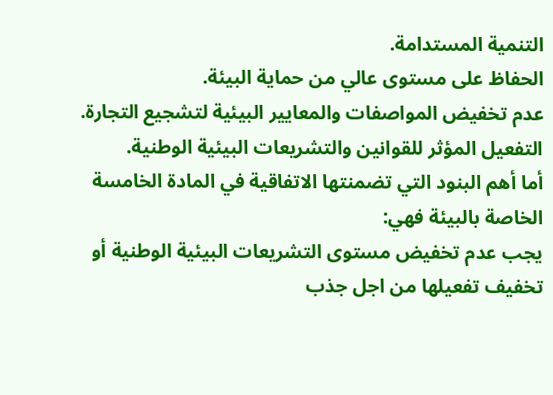التنمية المستدامة.
الحفاظ على مستوى عالي من حماية البيئة.
عدم تخفيض المواصفات والمعايير البيئية لتشجيع التجارة.
التفعيل المؤثر للقوانين والتشريعات البيئية الوطنية.
أما أهم البنود التي تضمنتها الاتفاقية في المادة الخامسة الخاصة بالبيئة فهي:
يجب عدم تخفيض مستوى التشريعات البيئية الوطنية أو تخفيف تفعيلها من اجل جذب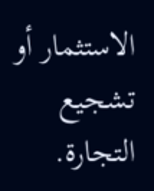الاستثمار أو تشجيع التجارة.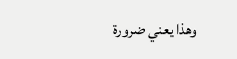وهذا يعني ضرورة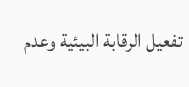تفعيل الرقابة البيئية وعدم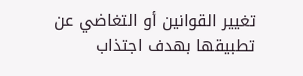تغيير القوانين أو التغاضي عن تطبيقها بهدف اجتذاب